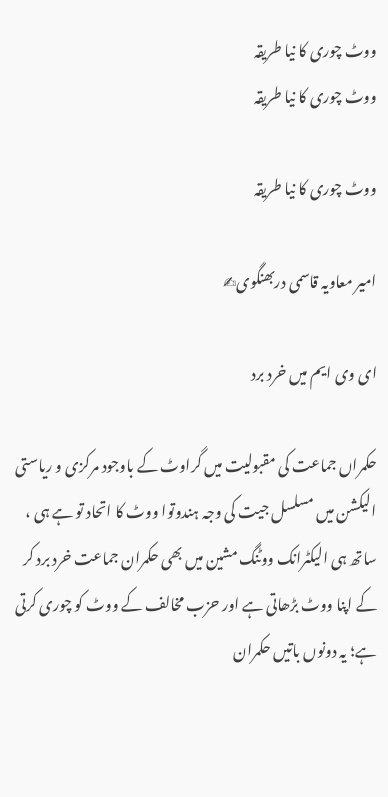ووٹ چوری کا نیا طریقہ
ووٹ چوری کا نیا طریقہ

ووٹ چوری کا نیا طریقہ

امیر معاویہ قاسمی دربھنگوی✍

ای وی ایم میں خرد برد

حکمراں جماعت کی مقبولیت میں گراوٹ کے باوجود مرکزی و ریاستی الیکشن میں مسلسل جیت کی وجہ ہندوتوا ووٹ کا اتحاد تو ہے ہی ، ساتھ ہی الیکٹرانک ووٹنگ مشین میں بھی حکمران جماعت خرد برد کر کے اپنا ووٹ بڑھاتی ہے اور حزب مخالف کے ووٹ کو چوری کرتی ہے؛ یہ دونوں باتیں حکمران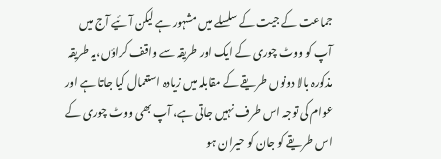جماعت کے جیت کے سلسلے میں مشہور ہے لیکن آئیے آج میں آپ کو ووٹ چوری کے ایک اور طریقہ سے واقف کراؤں،یہ طریقہ مذکورہ بالا دونوں طریقے کے مقابلہ میں زیادہ استعمال کیا جاتا ہے اور عوام کی توجہ اس طرف نہیں جاتی ہے، آپ بھی ووٹ چوری کے اس طریقے کو جان کو حیران ہو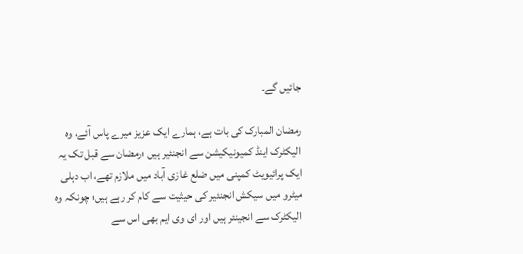جائیں گے۔

رمضان المبارک کی بات ہے، ہمارے ایک عزیز میرے پاس آئے، وہ الیکٹرک اینڈ کمیونیکیشن سے انجنئیر ہیں ؛رمضان سے قبل تک یہ ایک پرائیویٹ کمپنی میں ضلع غازی آباد میں ملازم تھے، اب دہلی میٹرو میں سیکش انجنئیر کی حیثیت سے کام کر رہے ہیں؛ چونکہ وہ الیکٹرک سے انجینئر ہیں اور ای وی ایم بھی اس سے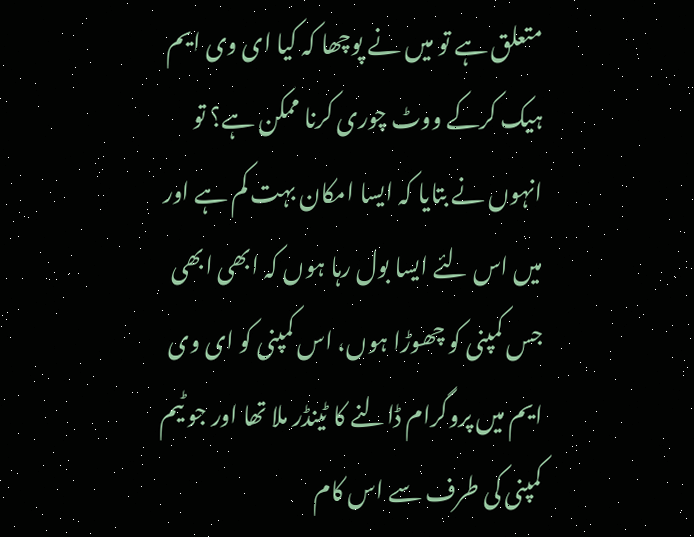متعلق ہے تو میں نے پوچھا کہ کیا ای وی ایم ہیک کرکے ووٹ چوری کرنا ممکن ہے؟ تو انہوں نے بتایا کہ ایسا امکان بہت کم ہے اور میں اس لئے ایسا بول رہا ہوں کہ ابھی ابھی جس کمپنی کو چھوڑا ہوں، اس کمپنی کو ای وی ایم میں پروگرام ڈالنے کا ٹینڈر ملا تھا اور جو ٹیم کمپنی کی طرف سے اس کام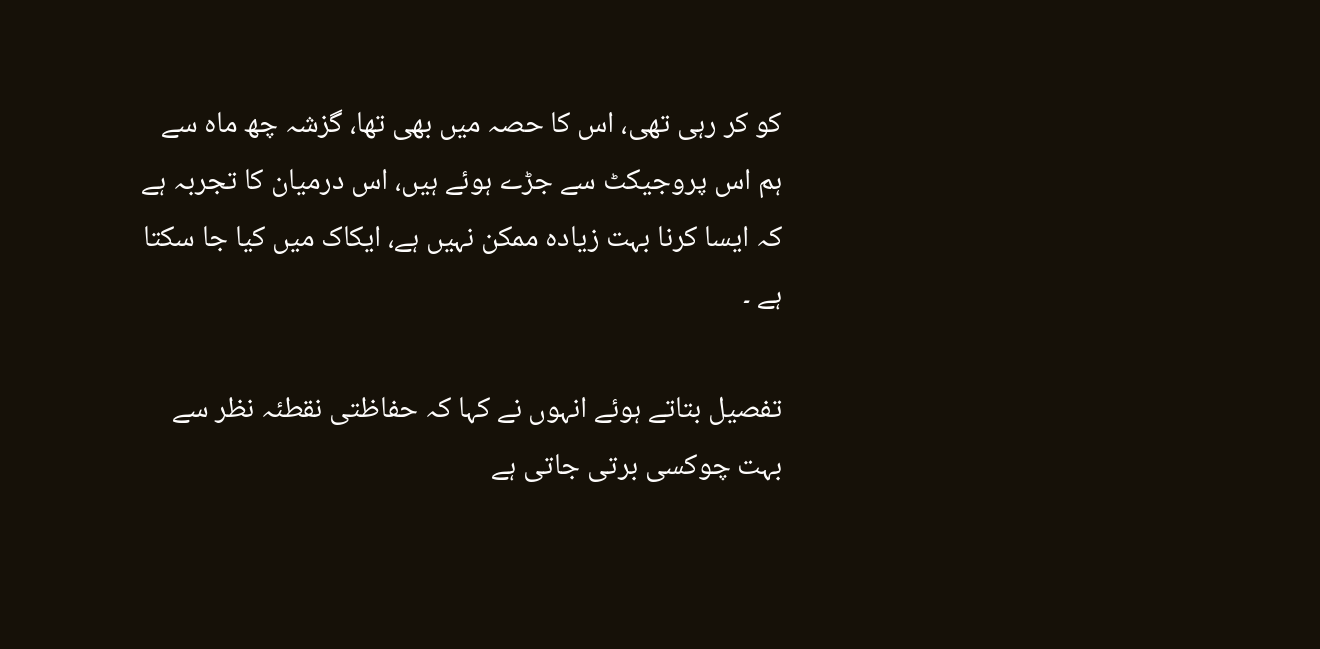کو کر رہی تھی، اس کا حصہ میں بھی تھا، گزشہ چھ ماہ سے ہم اس پروجیکٹ سے جڑے ہوئے ہیں، اس درمیان کا تجربہ ہے کہ ایسا کرنا بہت زیادہ ممکن نہیں ہے، ایکاک میں کیا جا سکتا ہے ۔

تفصیل بتاتے ہوئے انہوں نے کہا کہ حفاظتی نقطئہ نظر سے بہت چوکسی برتی جاتی ہے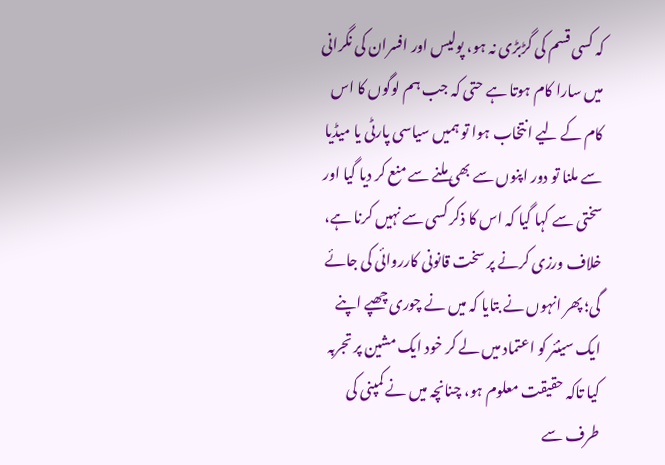کہ کسی قسم کی گڑبڑی نہ ہو، پولیس اور افسران کی نگرانی میں سارا کام ہوتا ہے حتی کہ جب ہم لوگوں کا اس کام کے لیے انتخاب ہوا تو ہمیں سیاسی پارٹی یا میڈیا سے ملنا تو دور اپنوں سے بھی ملنے سے منع کر دیا گیا اور سختی سے کہا گیا کہ اس کا ذکر کسی سے نہیں کرنا ہے، خلاف ورزی کرنے پر سخت قانونی کارروائی کی جائے گی؛ پھر انہوں نے بتایا کہ میں نے چوری چھپے اپنے ایک سینئر کو اعتماد میں لے کر خود ایک مشین پر تجربہ کیا تاکہ حقیقت معلوم ہو، چنانچہ میں نے کمپنی کی طرف سے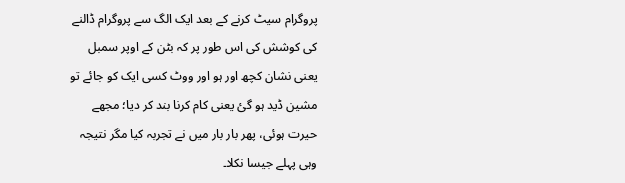پروگرام سیٹ کرنے کے بعد ایک الگ سے پروگرام ڈالنے کی کوشش کی اس طور پر کہ بٹن کے اوپر سمبل یعنی نشان کچھ اور ہو اور ووٹ کسی ایک کو جائے تو مشین ڈید ہو گئ یعنی کام کرنا بند کر دیا؛ مجھے حیرت ہوئی، پھر بار بار میں نے تجربہ کیا مگر نتیجہ وہی پہلے جیسا نکلا۔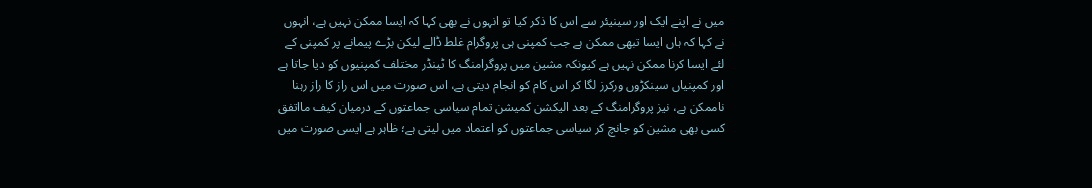میں نے اپنے ایک اور سینیئر سے اس کا ذکر کیا تو انہوں نے بھی کہا کہ ایسا ممکن نہیں ہے، انہوں نے کہا کہ ہاں ایسا تبھی ممکن ہے جب کمپنی ہی پروگرام غلط ڈالے لیکن بڑے پیمانے پر کمپنی کے لئے ایسا کرنا ممکن نہیں ہے کیونکہ مشین میں پروگرامنگ کا ٹینڈر مختلف کمپنیوں کو دیا جاتا ہے اور کمپنیاں سینکڑوں ورکرز لگا کر اس کام کو انجام دیتی ہے، اس صورت میں اس راز کا راز رہنا ناممکن ہے، نیز پروگرامنگ کے بعد الیکشن کمیشن تمام سیاسی جماعتوں کے درمیان کیف مااتفق کسی بھی مشین کو جانچ کر سیاسی جماعتوں کو اعتماد میں لیتی ہے؛ ظاہر ہے ایسی صورت میں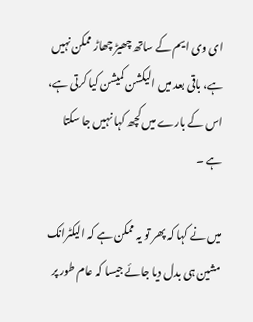ای وی ایم کے ساتھ چھیڑ چھاڑ ممکن نہیں ہے، باقی بعد میں الیکشن کمیشن کیا کرتی ہے، اس کے بارے میں کچھ کہا نہیں جا سکتا ہے ۔

میں نے کہا کہ پھر تو یہ ممکن ہے کہ الیکٹرانک مشین ہی بدل دیا جائے جیسا کہ عام طور پر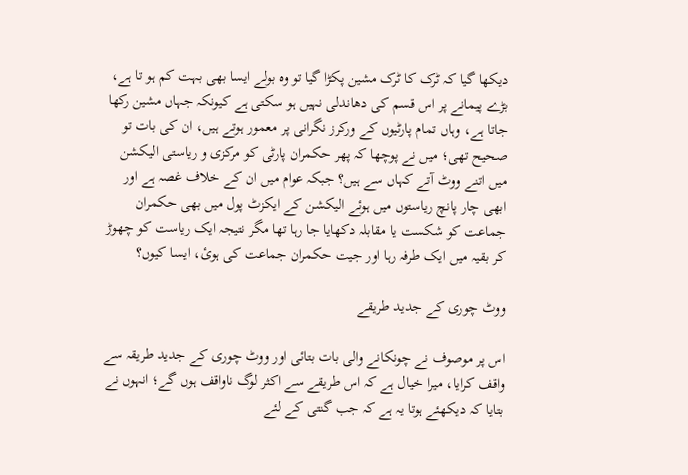دیکھا گیا کہ ٹرک کا ٹرک مشین پکڑا گیا تو وہ بولے ایسا بھی بہت کم ہو تا ہے، بڑے پیمانے پر اس قسم کی دھاندلی نہیں ہو سکتی ہے کیونکہ جہاں مشین رکھا جاتا ہے، وہاں تمام پارٹیوں کے ورکرز نگرانی پر معمور ہوتے ہیں، ان کی بات تو صحیح تھی؛ میں نے پوچھا کہ پھر حکمران پارٹی کو مرکزی و ریاستی الیکشن میں اتنے ووٹ آتے کہاں سے ہیں؟ جبکہ عوام میں ان کے خلاف غصہ ہے اور ابھی چار پانچ ریاستوں میں ہوئے الیکشن کے ایکزٹ پول میں بھی حکمران جماعت کو شکست یا مقابلہ دکھایا جا رہا تھا مگر نتیجہ ایک ریاست کو چھوڑ کر بقیہ میں ایک طرفہ رہا اور جیت حکمران جماعت کی ہوئ، ایسا کیوں؟

ووٹ چوری کے جدید طریقے

اس پر موصوف نے چونکانے والی بات بتائی اور ووٹ چوری کے جدید طریقہ سے واقف کرایا، میرا خیال ہے کہ اس طریقے سے اکثر لوگ ناواقف ہوں گے؛ انہوں نے بتایا کہ دیکھئے ہوتا یہ ہے کہ جب گنتی کے لئے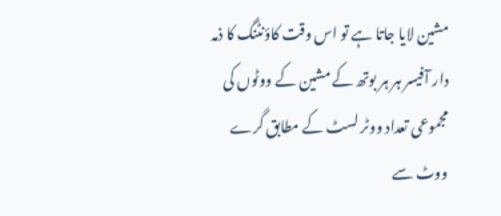مشین لایا جاتا ہے تو اس وقت کاؤنٹنگ کا ذمہ دار آفیسر ہر ہر بوتھ کے مشین کے ووٹوں کی مجموعی تعداد ووٹر لسٹ کے مطابق گرے ووٹ سے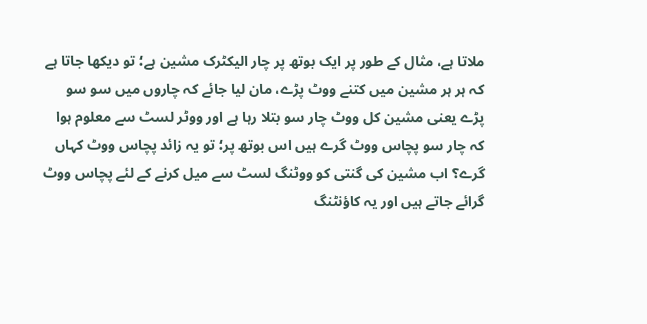ملاتا ہے، مثال کے طور پر ایک بوتھ پر چار الیکٹرک مشین ہے؛ تو دیکھا جاتا ہے کہ ہر ہر مشین میں کتنے ووٹ پڑے، مان لیا جائے کہ چاروں میں سو سو پڑے یعنی مشین کل ووٹ چار سو بتلا رہا ہے اور ووٹر لسٹ سے معلوم ہوا کہ چار سو پچاس ووٹ گرے ہیں اس بوتھ پر؛ تو یہ زائد پچاس ووٹ کہاں گرے؟ اب مشین کی گنتی کو ووٹنگ لسٹ سے میل کرنے کے لئے پچاس ووٹ گرائے جاتے ہیں اور یہ کاؤنٹنگ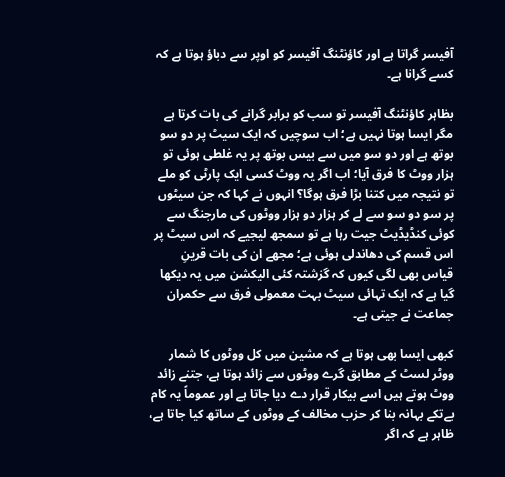آفیسر گراتا ہے اور کاؤنٹنگ آفیسر کو اوپر سے دباؤ ہوتا ہے کہ کسے گرانا ہے۔

بظاہر کاؤنٹنگ آفیسر تو سب کو برابر گرانے کی بات کرتا ہے مگر ایسا ہوتا نہیں ہے؛ اب سوچیں کہ ایک سیٹ پر دو سو بوتھ ہے اور دو سو میں سے بیس بوتھ پر یہ غلطی ہوئی تو ہزار ووٹ کا فرق آیا؛ اب اگر یہ ووٹ کسی ایک پارٹی کو ملے تو نتیجہ میں کتنا بڑا فرق ہوگا؟ انہوں نے کہا کہ جن سیٹوں پر سو دو سو سے لے کر ہزار دو ہزار ووٹوں کی مارجنگ سے کوئی کنڈیڈیٹ جیت رہا ہے تو سمجھ لیجیے کہ اس سیٹ پر اس قسم کی دھاندلی ہوئی ہے؛ مجھے ان کی بات قرینِ قیاس بھی لگی کیوں کہ گزشتہ کئی الیکشن میں یہ دیکھا گیا ہے کہ ایک تہائی سیٹ بہت معمولی فرق سے حکمران جماعت نے جیتی ہے۔

کبھی ایسا بھی ہوتا ہے کہ مشین میں کل ووٹوں کا شمار ووٹر لسٹ کے مطابق گرے ووٹوں سے زائد ہوتا ہے، جتنے زائد ووٹ ہوتے ہیں اسے بیکار قرار دے دیا جاتا ہے اور عموماً یہ کام بےتکے بہانہ بنا کر حزب مخالف کے ووٹوں کے ساتھ کیا جاتا ہے، ظاہر ہے کہ اگر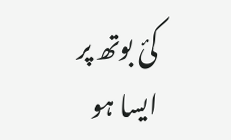کئ بوتھ پر ایسا ہو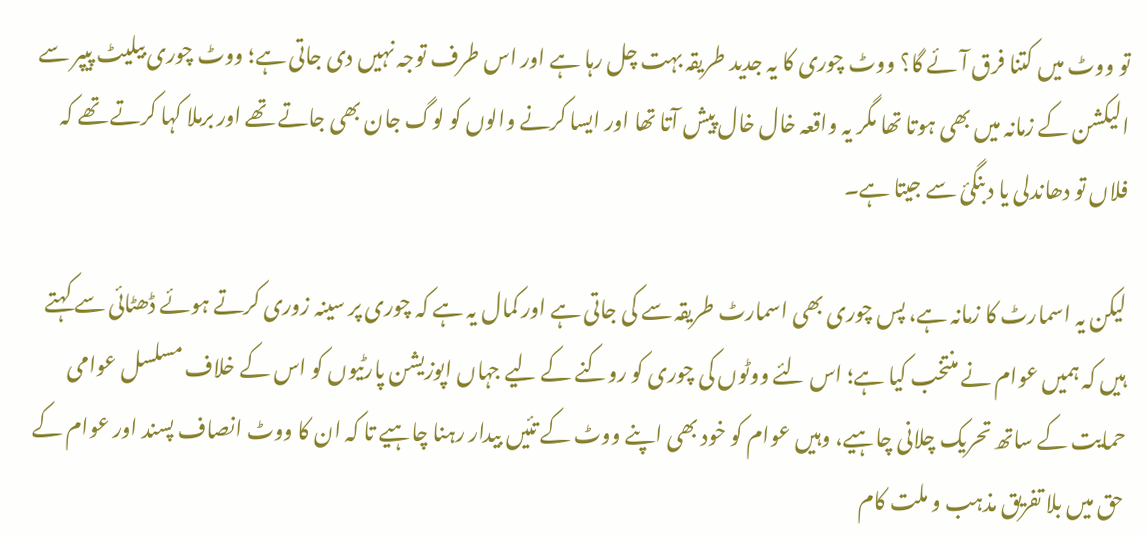تو ووٹ میں کتنا فرق آئے گا؟ ووٹ چوری کا یہ جدید طریقہ بہت چل رہا ہے اور اس طرف توجہ نہیں دی جاتی ہے؛ ووٹ چوری بیلیٹ پیپر سے الیکشن کے زمانہ میں بھی ہوتا تھا مگر یہ واقعہ خال خال پیش آتا تھا اور ایسا کرنے والوں کو لوگ جان بھی جاتے تھے اور برملا کہا کرتے تھے کہ فلاں تو دھاندلی یا دبنگئ سے جیتا ہے۔

لیکن یہ اسمارٹ کا زمانہ ہے، پس چوری بھی اسمارٹ طریقہ سے کی جاتی ہے اور کمال یہ ہے کہ چوری پر سینہ زوری کرتے ہوئے ڈھٹائی سے کہتے ہیں کہ ہمیں عوام نے منتخب کیا ہے؛ اس لئے ووٹوں کی چوری کو روکنے کے لیے جہاں اپوزیشن پارٹیوں کو اس کے خلاف مسلسل عوامی حمایت کے ساتھ تحریک چلانی چاہیے، وہیں عوام کو خود بھی اپنے ووٹ کے تئیں بیدار رہنا چاہیے تا کہ ان کا ووٹ انصاف پسند اور عوام کے حق میں بلا تفریق مذہب و ملت کام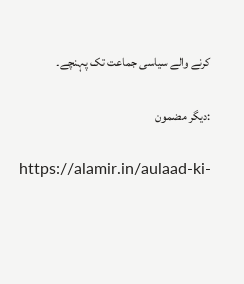کرنے والے سیاسی جماعت تک پہنچے۔

:دیگر مضمون

https://alamir.in/aulaad-ki-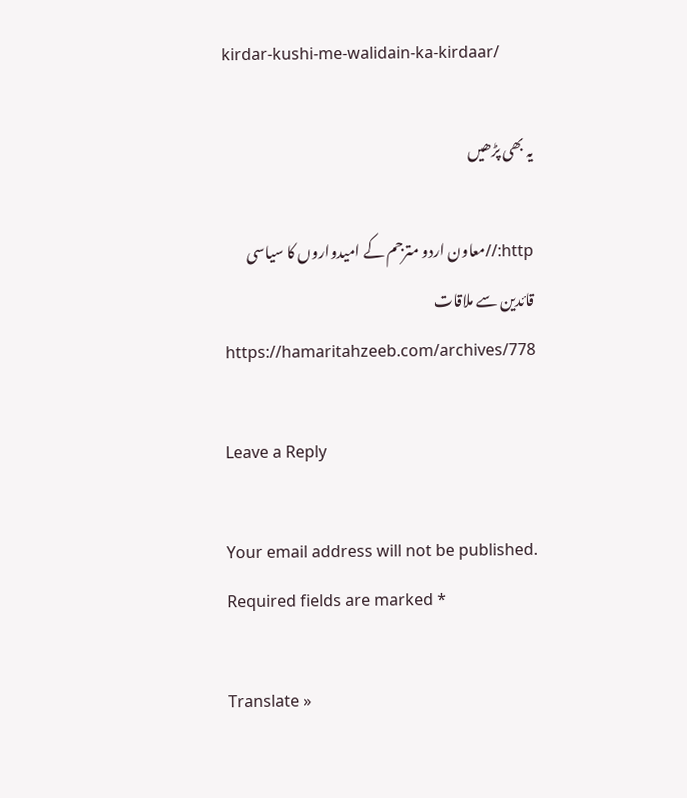kirdar-kushi-me-walidain-ka-kirdaar/

یہ بھی پڑھیں

http://معاون اردو مترجم کے امیدواروں کا سیاسی قائدین سے ملاقات https://hamaritahzeeb.com/archives/778

Leave a Reply

Your email address will not be published. Required fields are marked *

Translate »